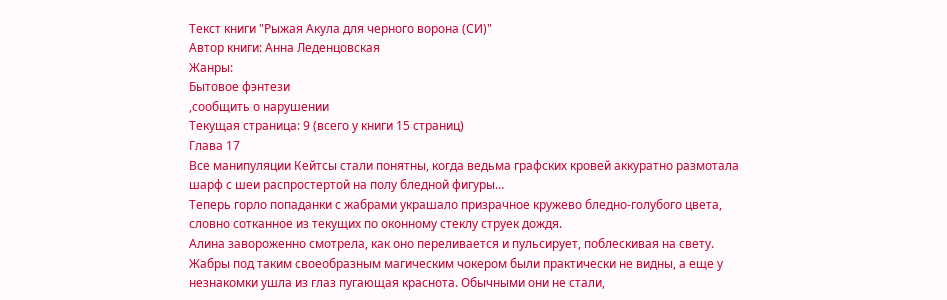Текст книги "Рыжая Акула для черного ворона (СИ)"
Автор книги: Анна Леденцовская
Жанры:
Бытовое фэнтези
,сообщить о нарушении
Текущая страница: 9 (всего у книги 15 страниц)
Глава 17
Все манипуляции Кейтсы стали понятны, когда ведьма графских кровей аккуратно размотала шарф с шеи распростертой на полу бледной фигуры…
Теперь горло попаданки с жабрами украшало призрачное кружево бледно-голубого цвета, словно сотканное из текущих по оконному стеклу струек дождя.
Алина завороженно смотрела, как оно переливается и пульсирует, поблескивая на свету. Жабры под таким своеобразным магическим чокером были практически не видны, а еще у незнакомки ушла из глаз пугающая краснота. Обычными они не стали,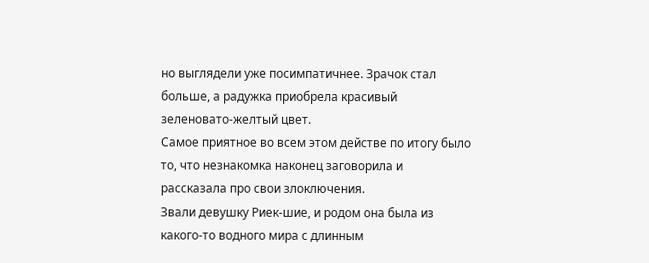но выглядели уже посимпатичнее. Зрачок стал больше, а радужка приобрела красивый зеленовато-желтый цвет.
Самое приятное во всем этом действе по итогу было то, что незнакомка наконец заговорила и рассказала про свои злоключения.
Звали девушку Риек-шие, и родом она была из какого-то водного мира с длинным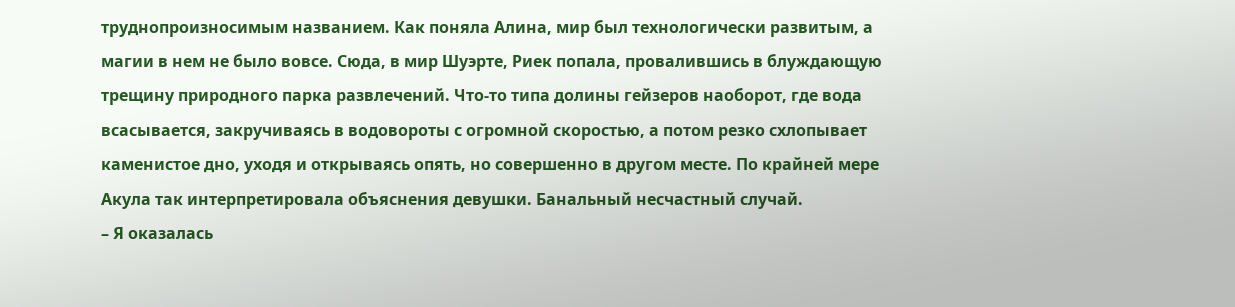труднопроизносимым названием. Как поняла Алина, мир был технологически развитым, а магии в нем не было вовсе. Сюда, в мир Шуэрте, Риек попала, провалившись в блуждающую трещину природного парка развлечений. Что-то типа долины гейзеров наоборот, где вода всасывается, закручиваясь в водовороты с огромной скоростью, а потом резко схлопывает каменистое дно, уходя и открываясь опять, но совершенно в другом месте. По крайней мере Акула так интерпретировала объяснения девушки. Банальный несчастный случай.
– Я оказалась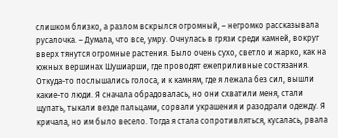слишком близко, а разлом вскрылся огромный, – негромко рассказывала русалочка. – Думала, что все, умру. Очнулась в грязи среди камней, вокруг вверх тянутся огромные растения. Было очень сухо, светло и жарко, как на южных вершинах Шушиарши, где проводят ежеприливные состязания.
Откуда-то послышались голоса, и к камням, где я лежала без сил, вышли какие-то люди. Я сначала обрадовалась, но они схватили меня, стали щупать, тыкали везде пальцами, сорвали украшения и разодрали одежду. Я кричала, но им было весело. Тогда я стала сопротивляться, кусалась, рвала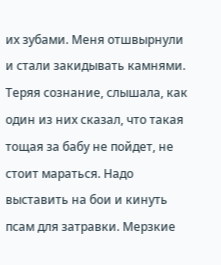их зубами. Меня отшвырнули и стали закидывать камнями. Теряя сознание, слышала, как один из них сказал, что такая тощая за бабу не пойдет, не стоит мараться. Надо выставить на бои и кинуть псам для затравки. Мерзкие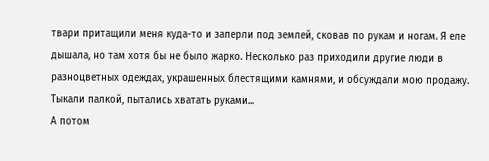твари притащили меня куда-то и заперли под землей, сковав по рукам и ногам. Я еле дышала, но там хотя бы не было жарко. Несколько раз приходили другие люди в разноцветных одеждах, украшенных блестящими камнями, и обсуждали мою продажу. Тыкали палкой, пытались хватать руками...
А потом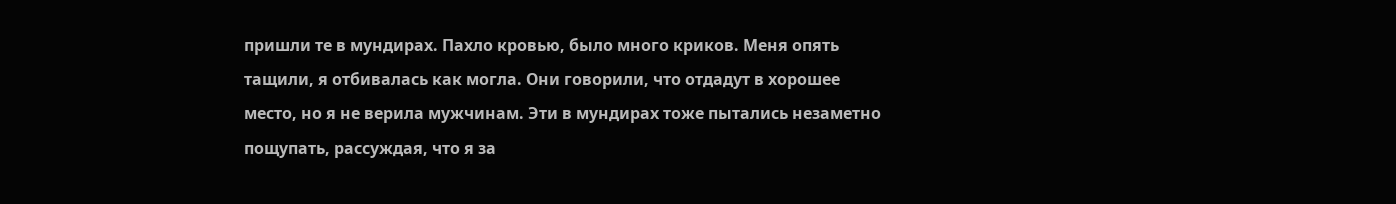пришли те в мундирах. Пахло кровью, было много криков. Меня опять тащили, я отбивалась как могла. Они говорили, что отдадут в хорошее место, но я не верила мужчинам. Эти в мундирах тоже пытались незаметно пощупать, рассуждая, что я за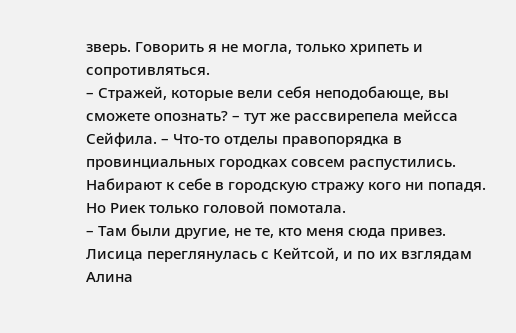зверь. Говорить я не могла, только хрипеть и сопротивляться.
– Стражей, которые вели себя неподобающе, вы сможете опознать? – тут же рассвирепела мейсса Сейфила. – Что-то отделы правопорядка в провинциальных городках совсем распустились. Набирают к себе в городскую стражу кого ни попадя.
Но Риек только головой помотала.
– Там были другие, не те, кто меня сюда привез.
Лисица переглянулась с Кейтсой, и по их взглядам Алина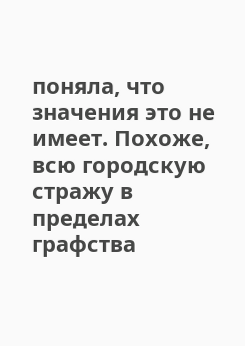поняла, что значения это не имеет. Похоже, всю городскую стражу в пределах графства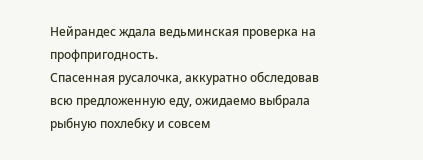Нейрандес ждала ведьминская проверка на профпригодность.
Спасенная русалочка, аккуратно обследовав всю предложенную еду, ожидаемо выбрала рыбную похлебку и совсем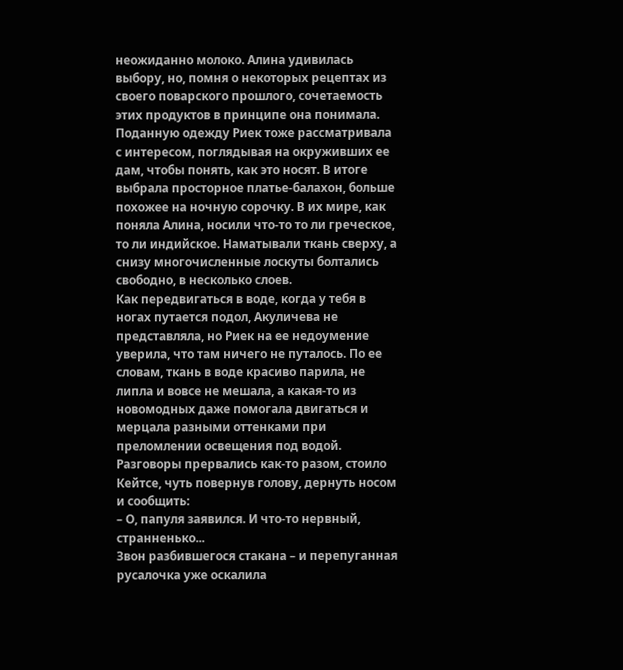неожиданно молоко. Алина удивилась выбору, но, помня о некоторых рецептах из своего поварского прошлого, сочетаемость этих продуктов в принципе она понимала.
Поданную одежду Риек тоже рассматривала с интересом, поглядывая на окруживших ее дам, чтобы понять, как это носят. В итоге выбрала просторное платье-балахон, больше похожее на ночную сорочку. В их мире, как поняла Алина, носили что-то то ли греческое, то ли индийское. Наматывали ткань сверху, а снизу многочисленные лоскуты болтались свободно, в несколько слоев.
Как передвигаться в воде, когда у тебя в ногах путается подол, Акуличева не представляла, но Риек на ее недоумение уверила, что там ничего не путалось. По ее словам, ткань в воде красиво парила, не липла и вовсе не мешала, а какая-то из новомодных даже помогала двигаться и мерцала разными оттенками при преломлении освещения под водой.
Разговоры прервались как-то разом, стоило Кейтсе, чуть повернув голову, дернуть носом и сообщить:
– О, папуля заявился. И что-то нервный, странненько...
Звон разбившегося стакана – и перепуганная русалочка уже оскалила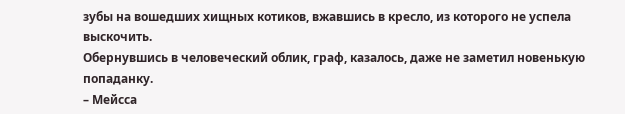зубы на вошедших хищных котиков, вжавшись в кресло, из которого не успела выскочить.
Обернувшись в человеческий облик, граф, казалось, даже не заметил новенькую попаданку.
– Мейсса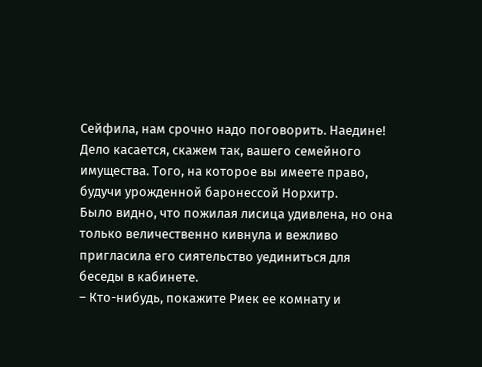Сейфила, нам срочно надо поговорить. Наедине! Дело касается, скажем так, вашего семейного имущества. Того, на которое вы имеете право, будучи урожденной баронессой Норхитр.
Было видно, что пожилая лисица удивлена, но она только величественно кивнула и вежливо пригласила его сиятельство уединиться для беседы в кабинете.
– Кто-нибудь, покажите Риек ее комнату и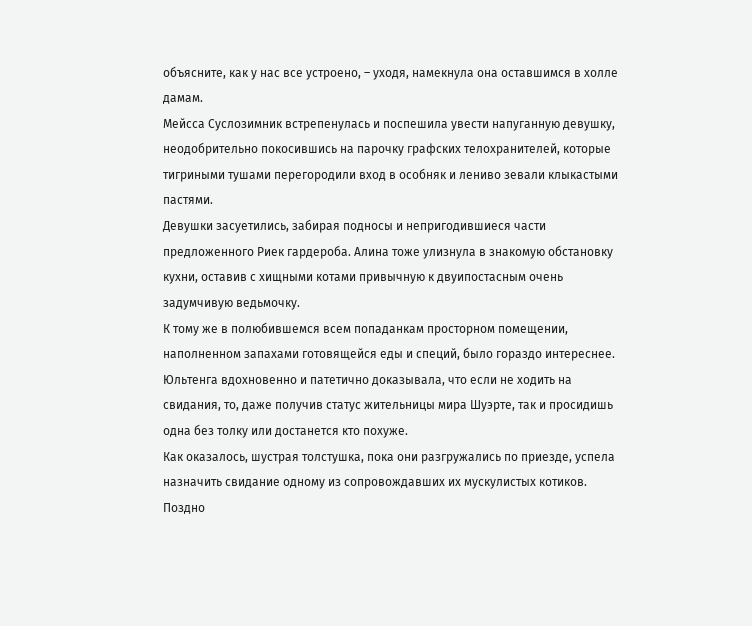объясните, как у нас все устроено, – уходя, намекнула она оставшимся в холле дамам.
Мейсса Суслозимник встрепенулась и поспешила увести напуганную девушку, неодобрительно покосившись на парочку графских телохранителей, которые тигриными тушами перегородили вход в особняк и лениво зевали клыкастыми пастями.
Девушки засуетились, забирая подносы и непригодившиеся части предложенного Риек гардероба. Алина тоже улизнула в знакомую обстановку кухни, оставив с хищными котами привычную к двуипостасным очень задумчивую ведьмочку.
К тому же в полюбившемся всем попаданкам просторном помещении, наполненном запахами готовящейся еды и специй, было гораздо интереснее. Юльтенга вдохновенно и патетично доказывала, что если не ходить на свидания, то, даже получив статус жительницы мира Шуэрте, так и просидишь одна без толку или достанется кто похуже.
Как оказалось, шустрая толстушка, пока они разгружались по приезде, успела назначить свидание одному из сопровождавших их мускулистых котиков. Поздно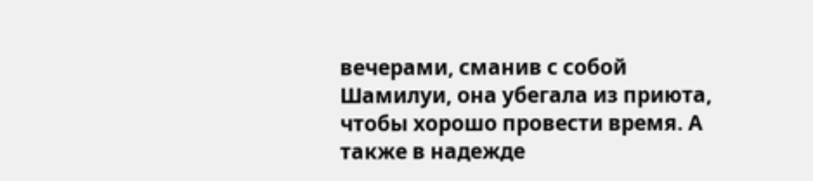вечерами, сманив с собой Шамилуи, она убегала из приюта, чтобы хорошо провести время. А также в надежде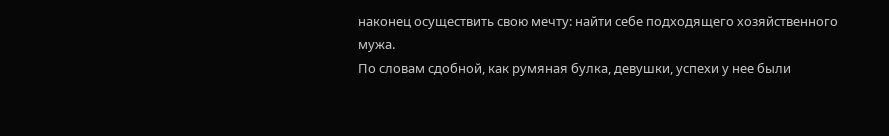наконец осуществить свою мечту: найти себе подходящего хозяйственного мужа.
По словам сдобной, как румяная булка, девушки, успехи у нее были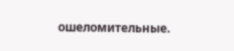ошеломительные.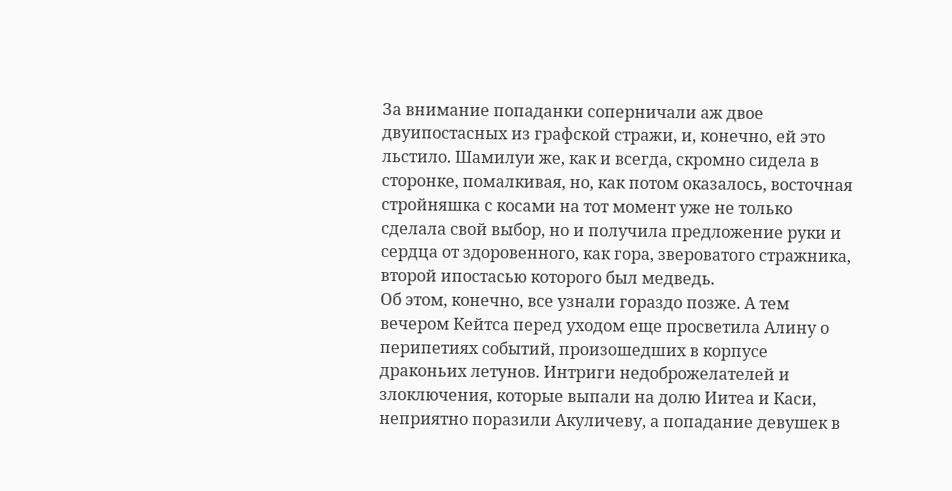За внимание попаданки соперничали аж двое двуипостасных из графской стражи, и, конечно, ей это льстило. Шамилуи же, как и всегда, скромно сидела в сторонке, помалкивая, но, как потом оказалось, восточная стройняшка с косами на тот момент уже не только сделала свой выбор, но и получила предложение руки и сердца от здоровенного, как гора, звероватого стражника, второй ипостасью которого был медведь.
Об этом, конечно, все узнали гораздо позже. А тем вечером Кейтса перед уходом еще просветила Алину о перипетиях событий, произошедших в корпусе драконьих летунов. Интриги недоброжелателей и злоключения, которые выпали на долю Иитеа и Каси, неприятно поразили Акуличеву, а попадание девушек в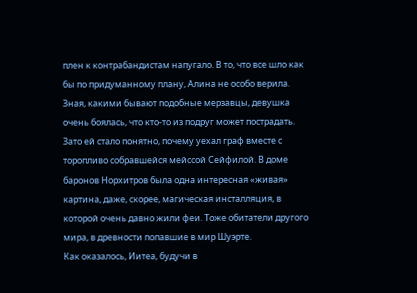плен к контрабандистам напугало. В то, что все шло как бы по придуманному плану, Алина не особо верила. Зная, какими бывают подобные мерзавцы, девушка очень боялась, что кто-то из подруг может пострадать.
Зато ей стало понятно, почему уехал граф вместе с торопливо собравшейся мейссой Сейфилой. В доме баронов Норхитров была одна интересная «живая» картина, даже, скорее, магическая инсталляция, в которой очень давно жили феи. Тоже обитатели другого мира, в древности попавшие в мир Шуэрте.
Как оказалось, Иитеа, будучи в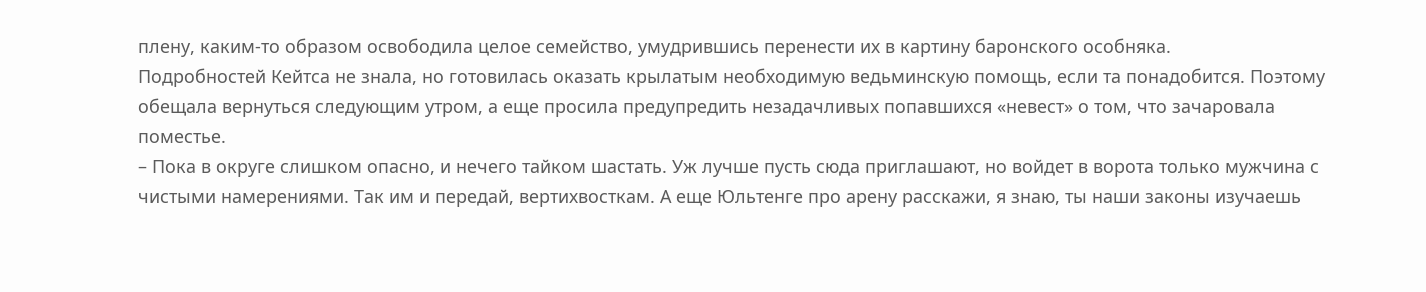плену, каким-то образом освободила целое семейство, умудрившись перенести их в картину баронского особняка.
Подробностей Кейтса не знала, но готовилась оказать крылатым необходимую ведьминскую помощь, если та понадобится. Поэтому обещала вернуться следующим утром, а еще просила предупредить незадачливых попавшихся «невест» о том, что зачаровала поместье.
– Пока в округе слишком опасно, и нечего тайком шастать. Уж лучше пусть сюда приглашают, но войдет в ворота только мужчина с чистыми намерениями. Так им и передай, вертихвосткам. А еще Юльтенге про арену расскажи, я знаю, ты наши законы изучаешь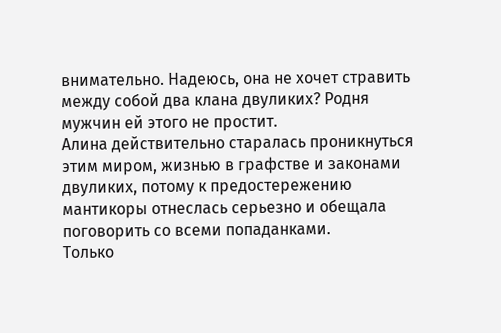внимательно. Надеюсь, она не хочет стравить между собой два клана двуликих? Родня мужчин ей этого не простит.
Алина действительно старалась проникнуться этим миром, жизнью в графстве и законами двуликих, потому к предостережению мантикоры отнеслась серьезно и обещала поговорить со всеми попаданками.
Только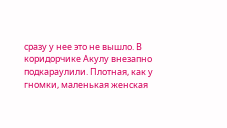сразу у нее это не вышло. В коридорчике Акулу внезапно подкараулили. Плотная, как у гномки, маленькая женская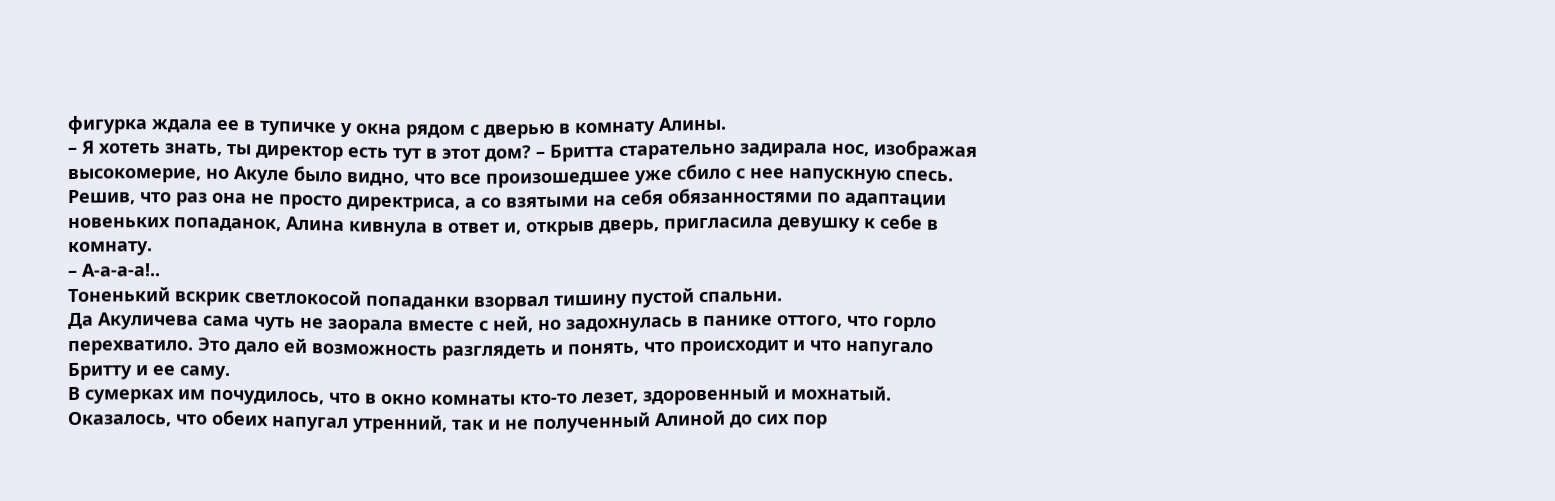фигурка ждала ее в тупичке у окна рядом с дверью в комнату Алины.
– Я хотеть знать, ты директор есть тут в этот дом? – Бритта старательно задирала нос, изображая высокомерие, но Акуле было видно, что все произошедшее уже сбило с нее напускную спесь.
Решив, что раз она не просто директриса, а со взятыми на себя обязанностями по адаптации новеньких попаданок, Алина кивнула в ответ и, открыв дверь, пригласила девушку к себе в комнату.
– А-а-а-а!..
Тоненький вскрик светлокосой попаданки взорвал тишину пустой спальни.
Да Акуличева сама чуть не заорала вместе с ней, но задохнулась в панике оттого, что горло перехватило. Это дало ей возможность разглядеть и понять, что происходит и что напугало Бритту и ее саму.
В сумерках им почудилось, что в окно комнаты кто-то лезет, здоровенный и мохнатый.
Оказалось, что обеих напугал утренний, так и не полученный Алиной до сих пор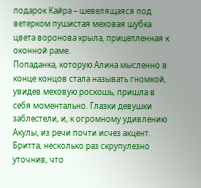подарок Кайра – шевелящаяся под ветерком пушистая меховая шубка цвета воронова крыла, прицепленная к оконной раме.
Попаданка, которую Алина мысленно в конце концов стала называть гномкой, увидев меховую роскошь, пришла в себя моментально. Глазки девушки заблестели, и, к огромному удивлению Акулы, из речи почти исчез акцент. Бритта, несколько раз скрупулезно уточнив, что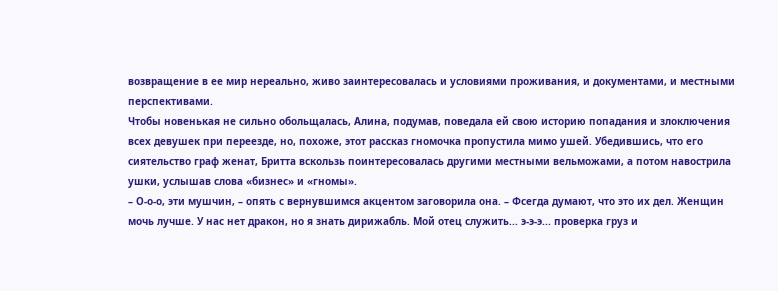возвращение в ее мир нереально, живо заинтересовалась и условиями проживания, и документами, и местными перспективами.
Чтобы новенькая не сильно обольщалась, Алина, подумав, поведала ей свою историю попадания и злоключения всех девушек при переезде, но, похоже, этот рассказ гномочка пропустила мимо ушей. Убедившись, что его сиятельство граф женат, Бритта вскользь поинтересовалась другими местными вельможами, а потом навострила ушки, услышав слова «бизнес» и «гномы».
– О-о-о, эти мушчин, – опять с вернувшимся акцентом заговорила она. – Фсегда думают, что это их дел. Женщин мочь лучше. У нас нет дракон, но я знать дирижабль. Мой отец служить... э-э-э... проверка груз и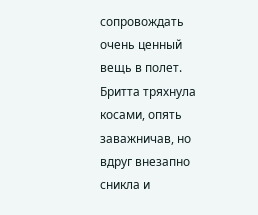сопровождать очень ценный вещь в полет.
Бритта тряхнула косами, опять заважничав, но вдруг внезапно сникла и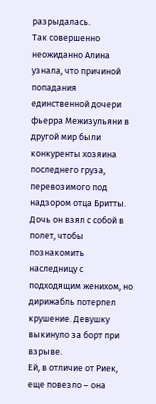разрыдалась.
Так совершенно неожиданно Алина узнала, что причиной попадания единственной дочери фьерра Межизульяни в другой мир были конкуренты хозяина последнего груза, перевозимого под надзором отца Бритты. Дочь он взял с собой в полет, чтобы познакомить наследницу с подходящим женихом, но дирижабль потерпел крушение. Девушку выкинуло за борт при взрыве.
Ей, в отличие от Риек, еще повезло – она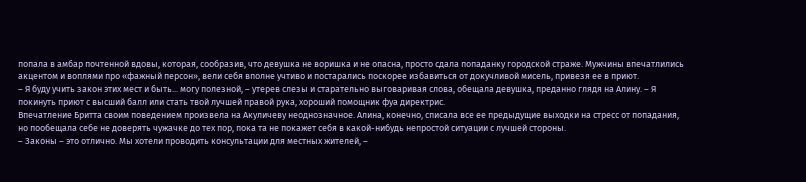попала в амбар почтенной вдовы, которая, сообразив, что девушка не воришка и не опасна, просто сдала попаданку городской страже. Мужчины впечатлились акцентом и воплями про «фажный персон», вели себя вполне учтиво и постарались поскорее избавиться от докучливой мисель, привезя ее в приют.
– Я буду учить закон этих мест и быть... могу полезной, – утерев слезы и старательно выговаривая слова, обещала девушка, преданно глядя на Алину. – Я покинуть приют с высший балл или стать твой лучшей правой рука, хороший помощник фуа директрис.
Впечатление Бритта своим поведением произвела на Акуличеву неоднозначное. Алина, конечно, списала все ее предыдущие выходки на стресс от попадания, но пообещала себе не доверять чужачке до тех пор, пока та не покажет себя в какой-нибудь непростой ситуации с лучшей стороны.
– Законы – это отлично. Мы хотели проводить консультации для местных жителей, –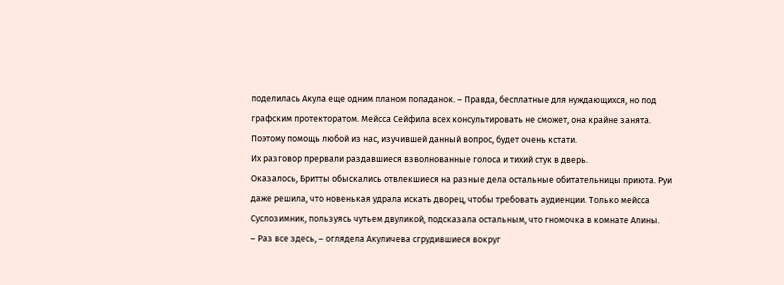поделилась Акула еще одним планом попаданок. – Правда, бесплатные для нуждающихся, но под графским протекторатом. Мейсса Сейфила всех консультировать не сможет, она крайне занята. Поэтому помощь любой из нас, изучившей данный вопрос, будет очень кстати.
Их разговор прервали раздавшиеся взволнованные голоса и тихий стук в дверь.
Оказалось, Бритты обыскались отвлекшиеся на разные дела остальные обитательницы приюта. Руи даже решила, что новенькая удрала искать дворец, чтобы требовать аудиенции. Только мейсса Суслозимник, пользуясь чутьем двуликой, подсказала остальным, что гномочка в комнате Алины.
– Раз все здесь, – оглядела Акуличева сгрудившиеся вокруг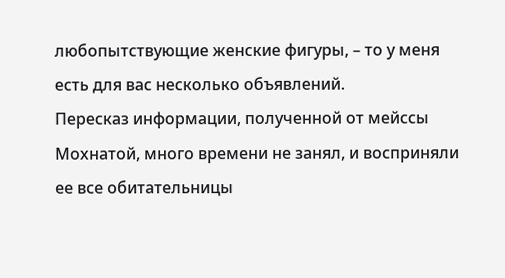любопытствующие женские фигуры, – то у меня есть для вас несколько объявлений.
Пересказ информации, полученной от мейссы Мохнатой, много времени не занял, и восприняли ее все обитательницы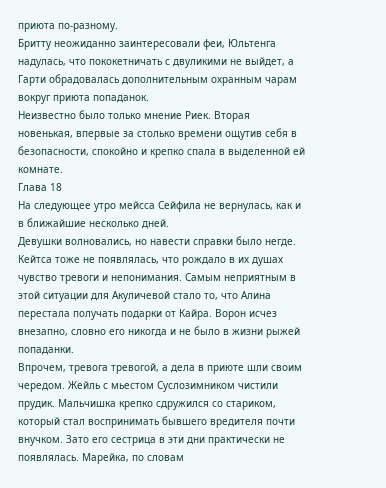приюта по-разному.
Бритту неожиданно заинтересовали феи, Юльтенга надулась, что пококетничать с двуликими не выйдет, а Гарти обрадовалась дополнительным охранным чарам вокруг приюта попаданок.
Неизвестно было только мнение Риек. Вторая новенькая, впервые за столько времени ощутив себя в безопасности, спокойно и крепко спала в выделенной ей комнате.
Глава 18
На следующее утро мейсса Сейфила не вернулась, как и в ближайшие несколько дней.
Девушки волновались, но навести справки было негде. Кейтса тоже не появлялась, что рождало в их душах чувство тревоги и непонимания. Самым неприятным в этой ситуации для Акуличевой стало то, что Алина перестала получать подарки от Кайра. Ворон исчез внезапно, словно его никогда и не было в жизни рыжей попаданки.
Впрочем, тревога тревогой, а дела в приюте шли своим чередом. Жейль с мьестом Суслозимником чистили прудик. Мальчишка крепко сдружился со стариком, который стал воспринимать бывшего вредителя почти внучком. Зато его сестрица в эти дни практически не появлялась. Марейка, по словам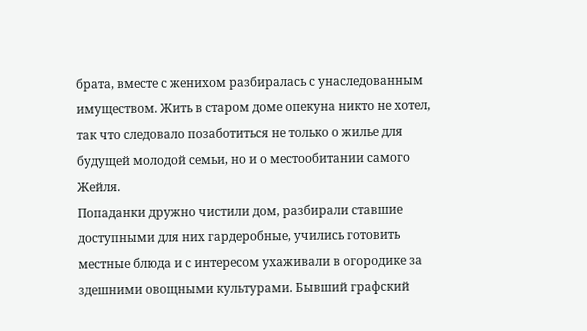брата, вместе с женихом разбиралась с унаследованным имуществом. Жить в старом доме опекуна никто не хотел, так что следовало позаботиться не только о жилье для будущей молодой семьи, но и о местообитании самого Жейля.
Попаданки дружно чистили дом, разбирали ставшие доступными для них гардеробные, учились готовить местные блюда и с интересом ухаживали в огородике за здешними овощными культурами. Бывший графский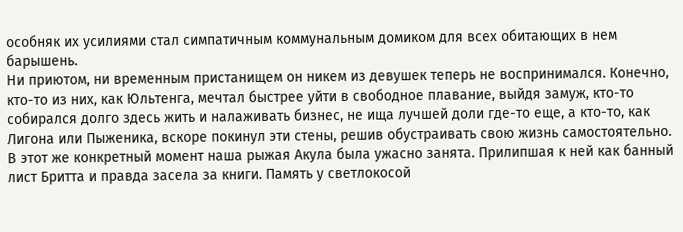особняк их усилиями стал симпатичным коммунальным домиком для всех обитающих в нем барышень.
Ни приютом, ни временным пристанищем он никем из девушек теперь не воспринимался. Конечно, кто-то из них, как Юльтенга, мечтал быстрее уйти в свободное плавание, выйдя замуж, кто-то собирался долго здесь жить и налаживать бизнес, не ища лучшей доли где-то еще, а кто-то, как Лигона или Пыженика, вскоре покинул эти стены, решив обустраивать свою жизнь самостоятельно.
В этот же конкретный момент наша рыжая Акула была ужасно занята. Прилипшая к ней как банный лист Бритта и правда засела за книги. Память у светлокосой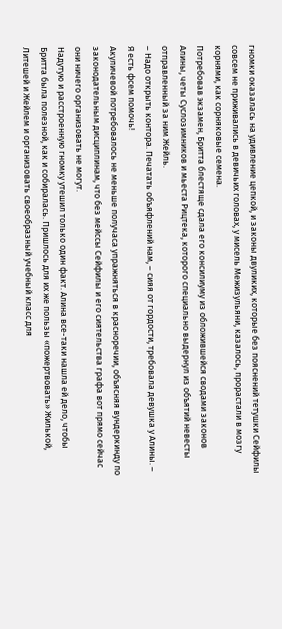гномки оказалась на удивление цепкой, и законы двуликих, которые без пояснений тетушки Сейфилы совсем не приживались в девичьих головах, у мисель Межизульяни, казалось, прорастали в мозгу корнями, как сорняковые семена.
Потребовав экзамен, Бритта блестяще сдала его консилиуму из обложившейся сводами законов Алины, четы Суслозимников и мьеста Рицтека, которого специально выдернул из объятий невесты отправленный за ним Жейль.
– Надо открыть контора. Печатать объяфлений нам, – сияя от гордости, требовала девушка у Алины. – Я есть фсем помочь!
Акуличевой потребовалось не меньше получаса упражняться в красноречии, объясняя вундеркинду по законодательным дисциплинам, что без мейссы Сейфилы и его сиятельства графа вот прямо сейчас они ничего организовать не могут.
Надутую и расстроенную гномку утешил только один факт. Алина все-таки нашла ей дело, чтобы Бритта была полезной, как и собиралась. Пришлось для их же пользы «пожертвовать» Жилькой, Литешей и Жейлем и организовать своеобразный учебный класс для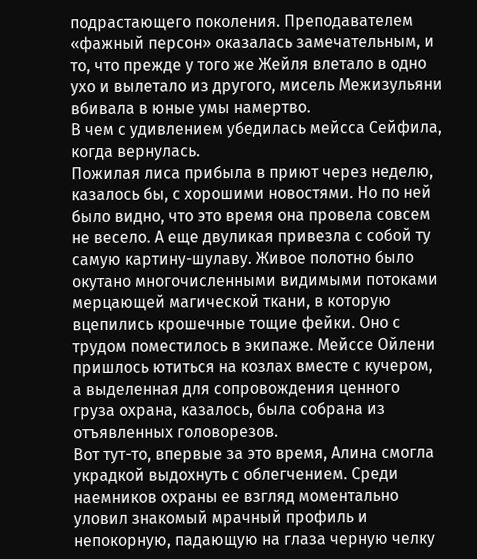подрастающего поколения. Преподавателем «фажный персон» оказалась замечательным, и то, что прежде у того же Жейля влетало в одно ухо и вылетало из другого, мисель Межизульяни вбивала в юные умы намертво.
В чем с удивлением убедилась мейсса Сейфила, когда вернулась.
Пожилая лиса прибыла в приют через неделю, казалось бы, с хорошими новостями. Но по ней было видно, что это время она провела совсем не весело. А еще двуликая привезла с собой ту самую картину-шулаву. Живое полотно было окутано многочисленными видимыми потоками мерцающей магической ткани, в которую вцепились крошечные тощие фейки. Оно с трудом поместилось в экипаже. Мейссе Ойлени пришлось ютиться на козлах вместе с кучером, а выделенная для сопровождения ценного груза охрана, казалось, была собрана из отъявленных головорезов.
Вот тут-то, впервые за это время, Алина смогла украдкой выдохнуть с облегчением. Среди наемников охраны ее взгляд моментально уловил знакомый мрачный профиль и непокорную, падающую на глаза черную челку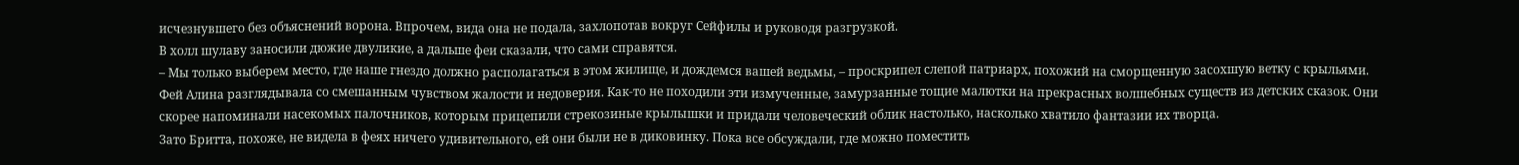исчезнувшего без объяснений ворона. Впрочем, вида она не подала, захлопотав вокруг Сейфилы и руководя разгрузкой.
В холл шулаву заносили дюжие двуликие, а дальше феи сказали, что сами справятся.
– Мы только выберем место, где наше гнездо должно располагаться в этом жилище, и дождемся вашей ведьмы, – проскрипел слепой патриарх, похожий на сморщенную засохшую ветку с крыльями.
Фей Алина разглядывала со смешанным чувством жалости и недоверия. Как-то не походили эти измученные, замурзанные тощие малютки на прекрасных волшебных существ из детских сказок. Они скорее напоминали насекомых палочников, которым прицепили стрекозиные крылышки и придали человеческий облик настолько, насколько хватило фантазии их творца.
Зато Бритта, похоже, не видела в феях ничего удивительного, ей они были не в диковинку. Пока все обсуждали, где можно поместить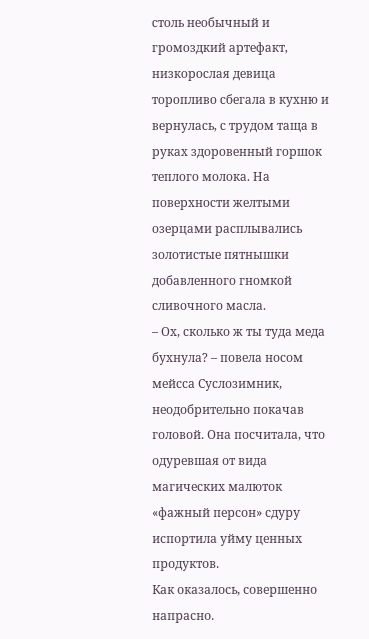столь необычный и громоздкий артефакт, низкорослая девица торопливо сбегала в кухню и вернулась, с трудом таща в руках здоровенный горшок теплого молока. На поверхности желтыми озерцами расплывались золотистые пятнышки добавленного гномкой сливочного масла.
– Ох, сколько ж ты туда меда бухнула? – повела носом мейсса Суслозимник, неодобрительно покачав головой. Она посчитала, что одуревшая от вида магических малюток «фажный персон» сдуру испортила уйму ценных продуктов.
Как оказалось, совершенно напрасно.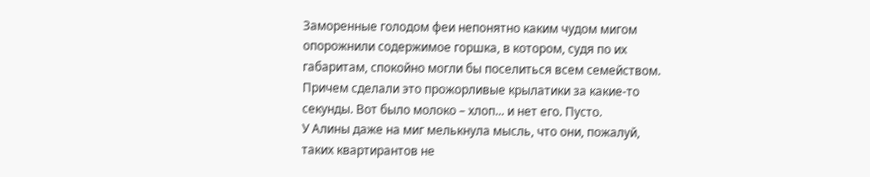Заморенные голодом феи непонятно каким чудом мигом опорожнили содержимое горшка, в котором, судя по их габаритам, спокойно могли бы поселиться всем семейством. Причем сделали это прожорливые крылатики за какие-то секунды. Вот было молоко – хлоп... и нет его. Пусто.
У Алины даже на миг мелькнула мысль, что они, пожалуй, таких квартирантов не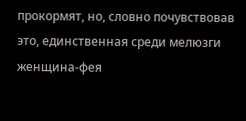прокормят, но, словно почувствовав это, единственная среди мелюзги женщина-фея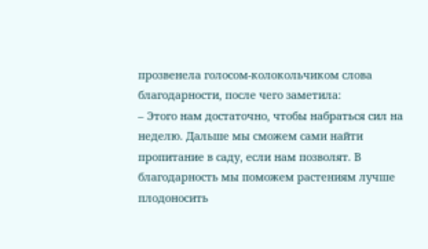прозвенела голосом-колокольчиком слова благодарности, после чего заметила:
– Этого нам достаточно, чтобы набраться сил на неделю. Дальше мы сможем сами найти пропитание в саду, если нам позволят. В благодарность мы поможем растениям лучше плодоносить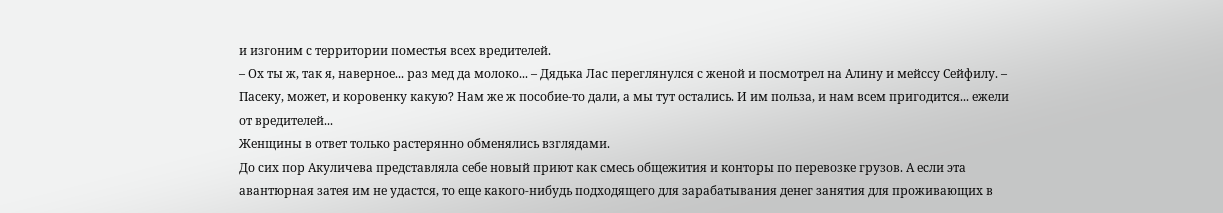и изгоним с территории поместья всех вредителей.
– Ох ты ж, так я, наверное... раз мед да молоко... – Дядька Лас переглянулся с женой и посмотрел на Алину и мейссу Сейфилу. – Пасеку, может, и коровенку какую? Нам же ж пособие-то дали, а мы тут остались. И им польза, и нам всем пригодится... ежели от вредителей...
Женщины в ответ только растерянно обменялись взглядами.
До сих пор Акуличева представляла себе новый приют как смесь общежития и конторы по перевозке грузов. А если эта авантюрная затея им не удастся, то еще какого-нибудь подходящего для зарабатывания денег занятия для проживающих в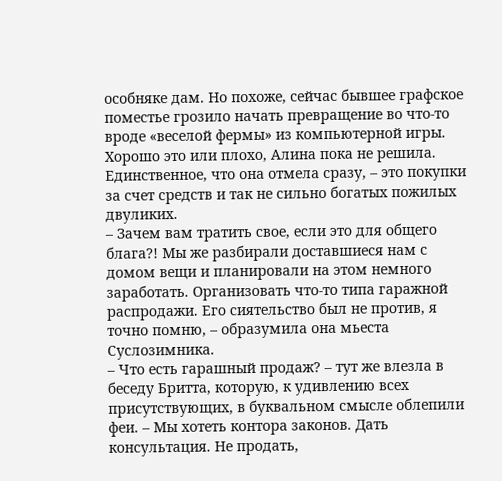особняке дам. Но похоже, сейчас бывшее графское поместье грозило начать превращение во что-то вроде «веселой фермы» из компьютерной игры. Хорошо это или плохо, Алина пока не решила. Единственное, что она отмела сразу, – это покупки за счет средств и так не сильно богатых пожилых двуликих.
– Зачем вам тратить свое, если это для общего блага?! Мы же разбирали доставшиеся нам с домом вещи и планировали на этом немного заработать. Организовать что-то типа гаражной распродажи. Его сиятельство был не против, я точно помню, – образумила она мьеста Суслозимника.
– Что есть гарашный продаж? – тут же влезла в беседу Бритта, которую, к удивлению всех присутствующих, в буквальном смысле облепили феи. – Мы хотеть контора законов. Дать консультация. Не продать,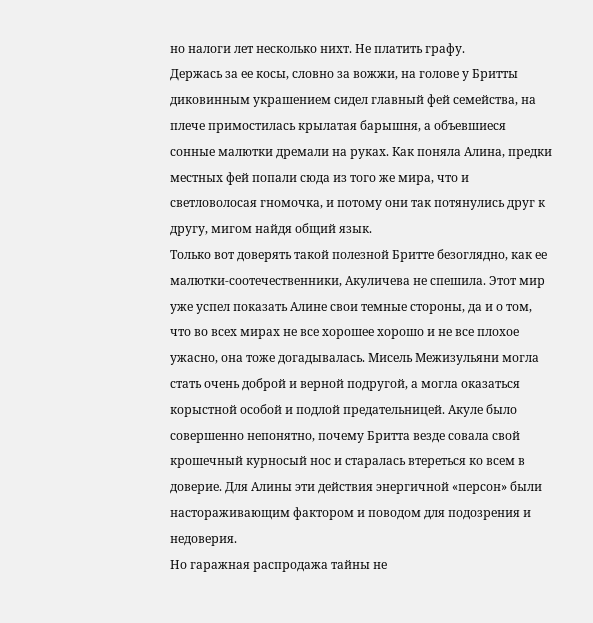но налоги лет несколько нихт. Не платить графу.
Держась за ее косы, словно за вожжи, на голове у Бритты диковинным украшением сидел главный фей семейства, на плече примостилась крылатая барышня, а объевшиеся сонные малютки дремали на руках. Как поняла Алина, предки местных фей попали сюда из того же мира, что и светловолосая гномочка, и потому они так потянулись друг к другу, мигом найдя общий язык.
Только вот доверять такой полезной Бритте безоглядно, как ее малютки-соотечественники, Акуличева не спешила. Этот мир уже успел показать Алине свои темные стороны, да и о том, что во всех мирах не все хорошее хорошо и не все плохое ужасно, она тоже догадывалась. Мисель Межизульяни могла стать очень доброй и верной подругой, а могла оказаться корыстной особой и подлой предательницей. Акуле было совершенно непонятно, почему Бритта везде совала свой крошечный курносый нос и старалась втереться ко всем в доверие. Для Алины эти действия энергичной «персон» были настораживающим фактором и поводом для подозрения и недоверия.
Но гаражная распродажа тайны не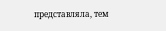представляла, тем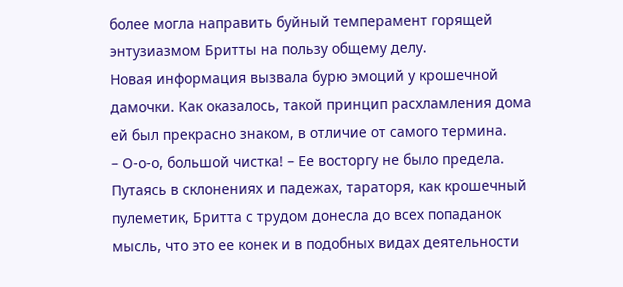более могла направить буйный темперамент горящей энтузиазмом Бритты на пользу общему делу.
Новая информация вызвала бурю эмоций у крошечной дамочки. Как оказалось, такой принцип расхламления дома ей был прекрасно знаком, в отличие от самого термина.
– О-о-о, большой чистка! – Ее восторгу не было предела.
Путаясь в склонениях и падежах, тараторя, как крошечный пулеметик, Бритта с трудом донесла до всех попаданок мысль, что это ее конек и в подобных видах деятельности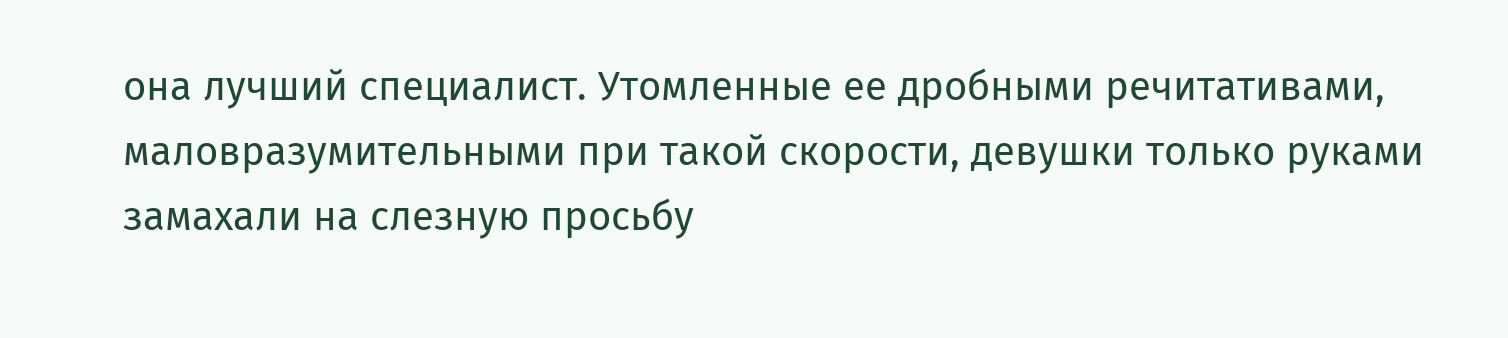она лучший специалист. Утомленные ее дробными речитативами, маловразумительными при такой скорости, девушки только руками замахали на слезную просьбу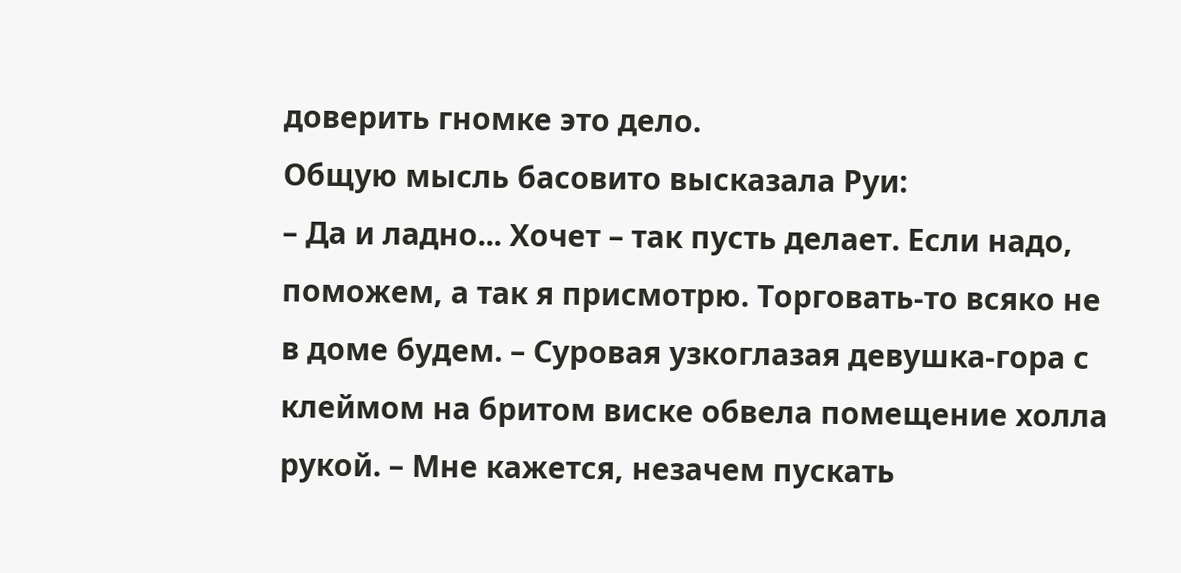доверить гномке это дело.
Общую мысль басовито высказала Руи:
– Да и ладно... Хочет – так пусть делает. Если надо, поможем, а так я присмотрю. Торговать-то всяко не в доме будем. – Суровая узкоглазая девушка-гора с клеймом на бритом виске обвела помещение холла рукой. – Мне кажется, незачем пускать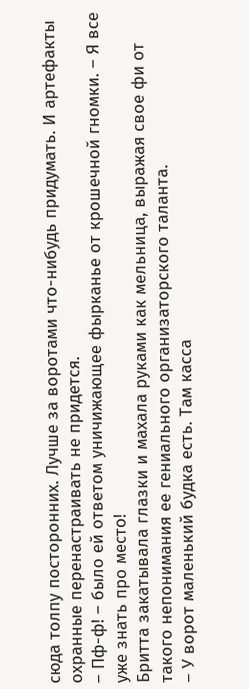сюда толпу посторонних. Лучше за воротами что-нибудь придумать. И артефакты охранные перенастраивать не придется.
– Пф-ф! – было ей ответом уничижающее фырканье от крошечной гномки. – Я все уже знать про место!
Бритта закатывала глазки и махала руками как мельница, выражая свое фи от такого непонимания ее гениального организаторского таланта.
– У ворот маленький будка есть. Там касса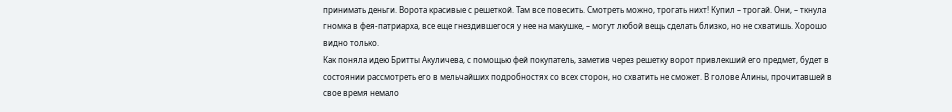принимать деньги. Ворота красивые с решеткой. Там все повесить. Смотреть можно, трогать нихт! Купил – трогай. Они, – ткнула гномка в фея-патриарха, все еще гнездившегося у нее на макушке, – могут любой вещь сделать близко, но не схватишь. Хорошо видно только.
Как поняла идею Бритты Акуличева, с помощью фей покупатель, заметив через решетку ворот привлекший его предмет, будет в состоянии рассмотреть его в мельчайших подробностях со всех сторон, но схватить не сможет. В голове Алины, прочитавшей в свое время немало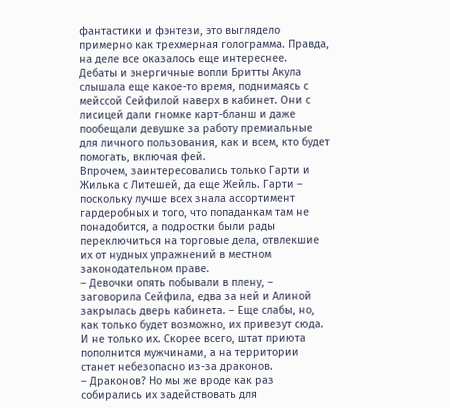фантастики и фэнтези, это выглядело примерно как трехмерная голограмма. Правда, на деле все оказалось еще интереснее.
Дебаты и энергичные вопли Бритты Акула слышала еще какое-то время, поднимаясь с мейссой Сейфилой наверх в кабинет. Они с лисицей дали гномке карт-бланш и даже пообещали девушке за работу премиальные для личного пользования, как и всем, кто будет помогать, включая фей.
Впрочем, заинтересовались только Гарти и Жилька с Литешей, да еще Жейль. Гарти – поскольку лучше всех знала ассортимент гардеробных и того, что попаданкам там не понадобится, а подростки были рады переключиться на торговые дела, отвлекшие их от нудных упражнений в местном законодательном праве.
– Девочки опять побывали в плену, – заговорила Сейфила, едва за ней и Алиной закрылась дверь кабинета. – Еще слабы, но, как только будет возможно, их привезут сюда. И не только их. Скорее всего, штат приюта пополнится мужчинами, а на территории станет небезопасно из-за драконов.
– Драконов? Но мы же вроде как раз собирались их задействовать для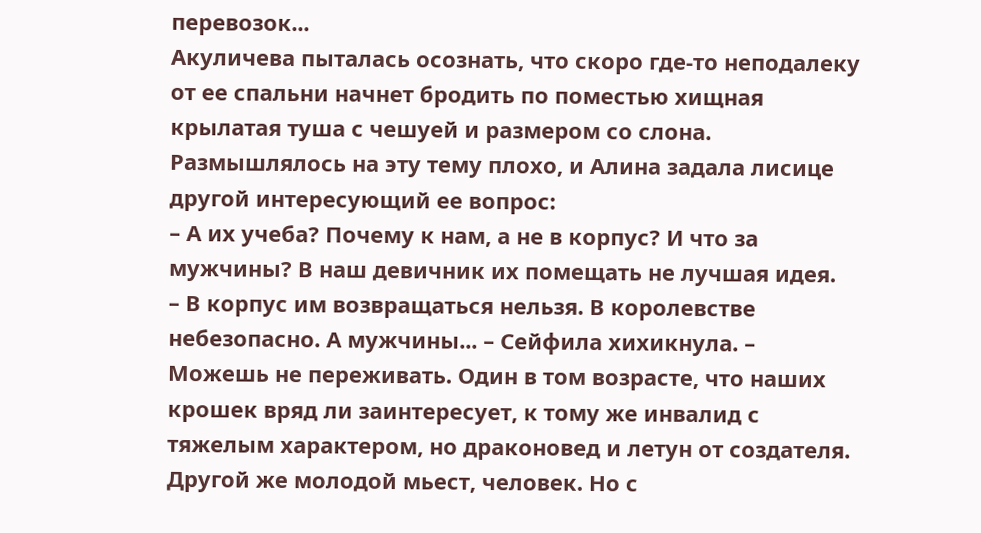перевозок...
Акуличева пыталась осознать, что скоро где-то неподалеку от ее спальни начнет бродить по поместью хищная крылатая туша с чешуей и размером со слона. Размышлялось на эту тему плохо, и Алина задала лисице другой интересующий ее вопрос:
– А их учеба? Почему к нам, а не в корпус? И что за мужчины? В наш девичник их помещать не лучшая идея.
– В корпус им возвращаться нельзя. В королевстве небезопасно. А мужчины... – Сейфила хихикнула. – Можешь не переживать. Один в том возрасте, что наших крошек вряд ли заинтересует, к тому же инвалид с тяжелым характером, но драконовед и летун от создателя. Другой же молодой мьест, человек. Но с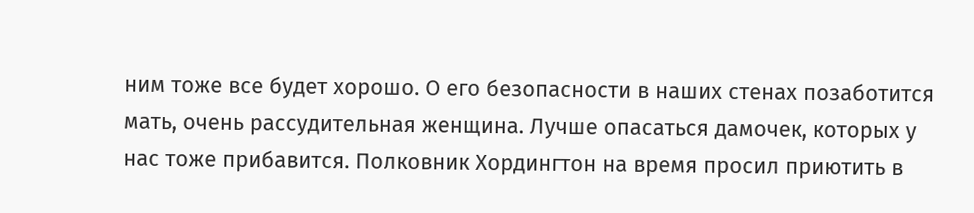ним тоже все будет хорошо. О его безопасности в наших стенах позаботится мать, очень рассудительная женщина. Лучше опасаться дамочек, которых у нас тоже прибавится. Полковник Хордингтон на время просил приютить в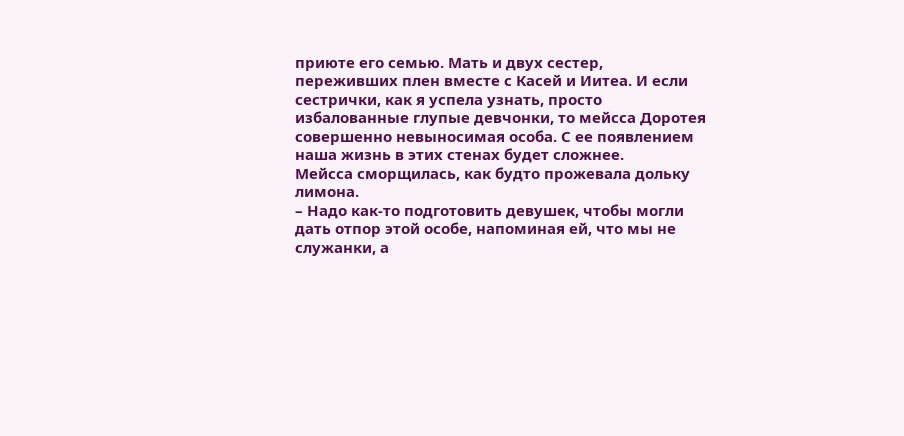приюте его семью. Мать и двух сестер, переживших плен вместе с Касей и Иитеа. И если сестрички, как я успела узнать, просто избалованные глупые девчонки, то мейсса Доротея совершенно невыносимая особа. С ее появлением наша жизнь в этих стенах будет сложнее.
Мейсса сморщилась, как будто прожевала дольку лимона.
– Надо как-то подготовить девушек, чтобы могли дать отпор этой особе, напоминая ей, что мы не служанки, а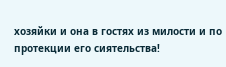хозяйки и она в гостях из милости и по протекции его сиятельства!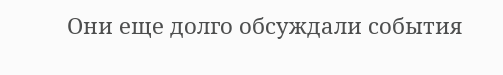Они еще долго обсуждали события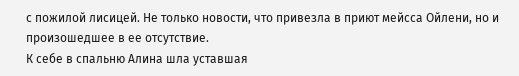с пожилой лисицей. Не только новости, что привезла в приют мейсса Ойлени, но и произошедшее в ее отсутствие.
К себе в спальню Алина шла уставшая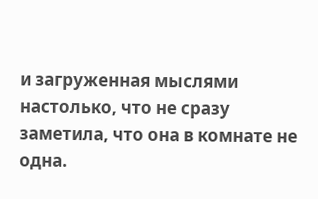и загруженная мыслями настолько, что не сразу заметила, что она в комнате не одна.